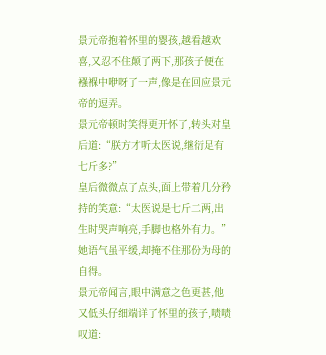景元帝抱着怀里的婴孩,越看越欢喜,又忍不住颠了两下,那孩子便在襁褓中咿呀了一声,像是在回应景元帝的逗弄。
景元帝顿时笑得更开怀了,转头对皇后道:“朕方才听太医说,继衍足有七斤多?”
皇后微微点了点头,面上带着几分矜持的笑意:“太医说是七斤二两,出生时哭声响亮,手脚也格外有力。”
她语气虽平缓,却掩不住那份为母的自得。
景元帝闻言,眼中满意之色更甚,他又低头仔细端详了怀里的孩子,啧啧叹道: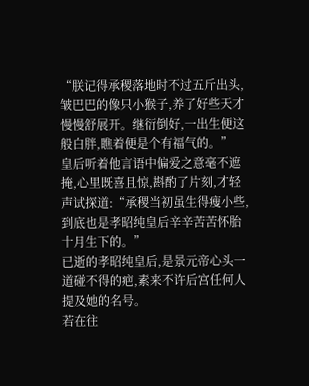“朕记得承稷落地时不过五斤出头,皱巴巴的像只小猴子,养了好些天才慢慢舒展开。继衍倒好,一出生便这般白胖,瞧着便是个有福气的。”
皇后听着他言语中偏爱之意毫不遮掩,心里既喜且惊,斟酌了片刻,才轻声试探道:“承稷当初虽生得瘦小些,到底也是孝昭纯皇后辛辛苦苦怀胎十月生下的。”
已逝的孝昭纯皇后,是景元帝心头一道碰不得的疤,素来不许后宫任何人提及她的名号。
若在往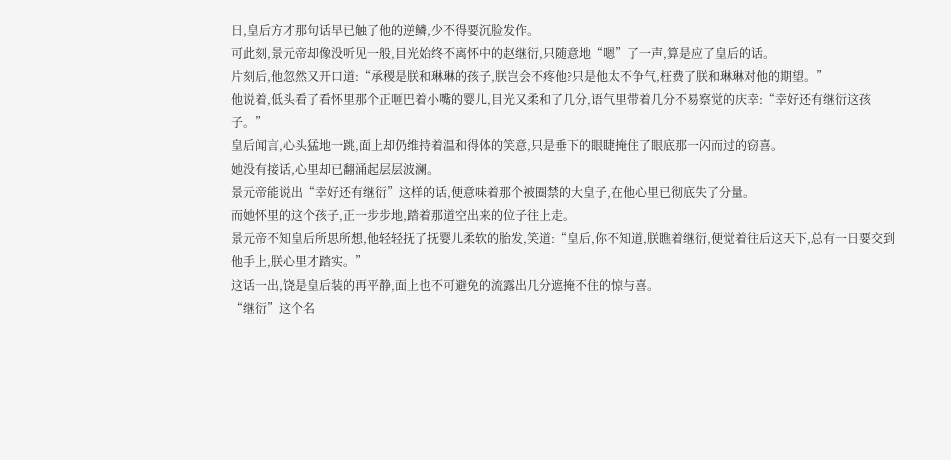日,皇后方才那句话早已触了他的逆鳞,少不得要沉脸发作。
可此刻,景元帝却像没听见一般,目光始终不离怀中的赵继衍,只随意地“嗯”了一声,算是应了皇后的话。
片刻后,他忽然又开口道:“承稷是朕和琳琳的孩子,朕岂会不疼他?只是他太不争气,枉费了朕和琳琳对他的期望。”
他说着,低头看了看怀里那个正咂巴着小嘴的婴儿,目光又柔和了几分,语气里带着几分不易察觉的庆幸:“幸好还有继衍这孩子。”
皇后闻言,心头猛地一跳,面上却仍维持着温和得体的笑意,只是垂下的眼睫掩住了眼底那一闪而过的窃喜。
她没有接话,心里却已翻涌起层层波澜。
景元帝能说出“幸好还有继衍”这样的话,便意味着那个被圈禁的大皇子,在他心里已彻底失了分量。
而她怀里的这个孩子,正一步步地,踏着那道空出来的位子往上走。
景元帝不知皇后所思所想,他轻轻抚了抚婴儿柔软的胎发,笑道:“皇后,你不知道,朕瞧着继衍,便觉着往后这天下,总有一日要交到他手上,朕心里才踏实。”
这话一出,饶是皇后装的再平静,面上也不可避免的流露出几分遮掩不住的惊与喜。
“继衍”这个名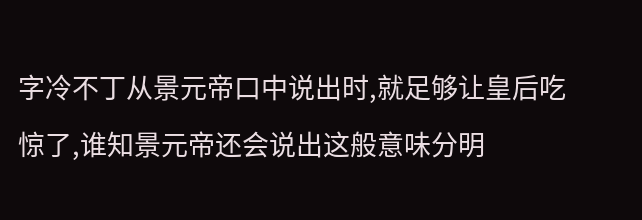字冷不丁从景元帝口中说出时,就足够让皇后吃惊了,谁知景元帝还会说出这般意味分明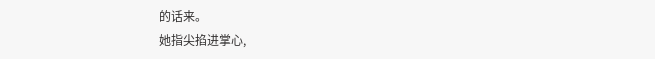的话来。
她指尖掐进掌心,